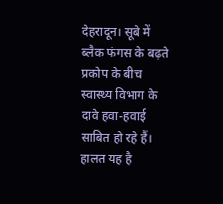देहरादून। सूबे में ब्लैक फंगस के बढ़ते प्रकोप के बीच स्वास्थ्य विभाग के दावे हवा-हवाई साबित हो रहे हैं। हालत यह है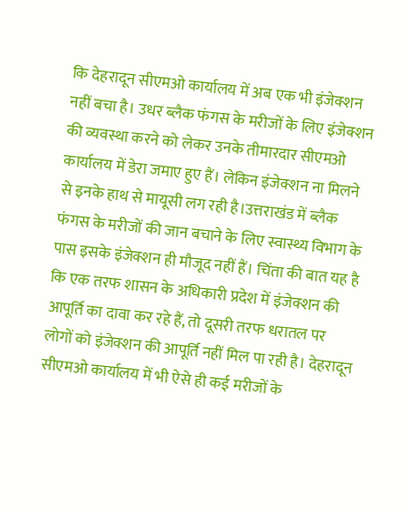कि देहरादून सीएमओ कार्यालय में अब एक भी इंजेक्शन नहीं बचा है। उधर ब्लैक फंगस के मरीजों के लिए इंजेक्शन की व्यवस्था करने को लेकर उनके तीमारदार सीएमओ कार्यालय में डेरा जमाए हुए हैं। लेकिन इंजेक्शन ना मिलने से इनके हाथ से मायूसी लग रही है।उत्तराखंड में ब्लैक फंगस के मरीजों की जान बचाने के लिए स्वास्थ्य विभाग के पास इसके इंजेक्शन ही मौजूद नहीं हैं। चिंता की बात यह है कि एक तरफ शासन के अधिकारी प्रदेश में इंजेक्शन की आपूर्ति का दावा कर रहे हैं, तो दूसरी तरफ धरातल पर लोगों को इंजेक्शन की आपूर्ति नहीं मिल पा रही है। देहरादून सीएमओ कार्यालय में भी ऐसे ही कई मरीजों के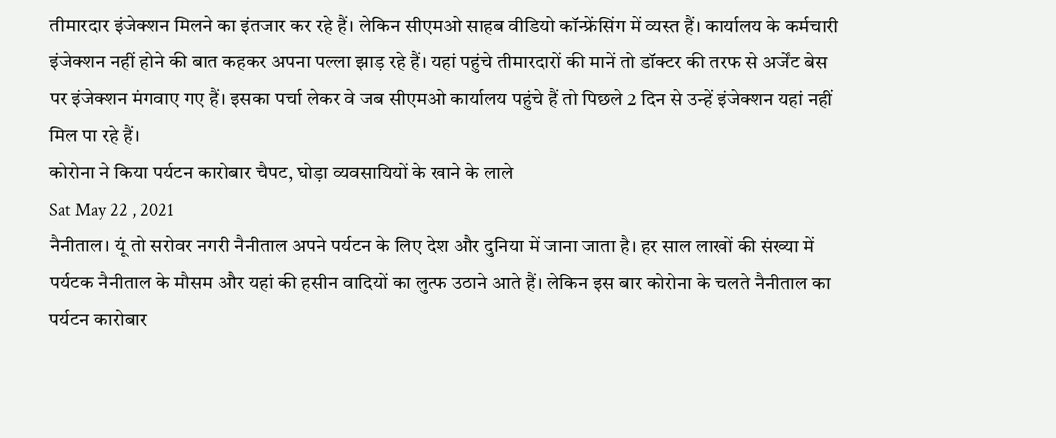तीमारदार इंजेक्शन मिलने का इंतजार कर रहे हैं। लेकिन सीएमओ साहब वीडियो कॉन्फ्रेंसिंग में व्यस्त हैं। कार्यालय के कर्मचारी इंजेक्शन नहीं होने की बात कहकर अपना पल्ला झाड़ रहे हैं। यहां पहुंचे तीमारदारों की मानें तो डॉक्टर की तरफ से अर्जेंट बेस पर इंजेक्शन मंगवाए गए हैं। इसका पर्चा लेकर वे जब सीएमओ कार्यालय पहुंचे हैं तो पिछले 2 दिन से उन्हें इंजेक्शन यहां नहीं मिल पा रहे हैं।
कोरोना ने किया पर्यटन कारोबार चैपट, घोड़ा व्यवसायियों के खाने के लाले
Sat May 22 , 2021
नैनीताल। यूं तो सरोवर नगरी नैनीताल अपने पर्यटन के लिए देश और दुनिया में जाना जाता है। हर साल लाखों की संख्या में पर्यटक नैनीताल के मौसम और यहां की हसीन वादियों का लुत्फ उठाने आते हैं। लेकिन इस बार कोरोना के चलते नैनीताल का पर्यटन कारोबार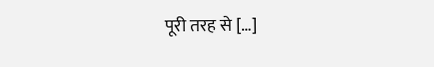पूरी तरह से […]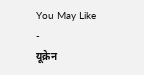You May Like
-
यूक्रेन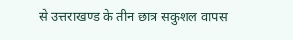से उत्तराखण्ड के तीन छात्र सकुशल वापस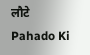लौटे
Pahado Ki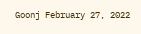Goonj February 27, 2022